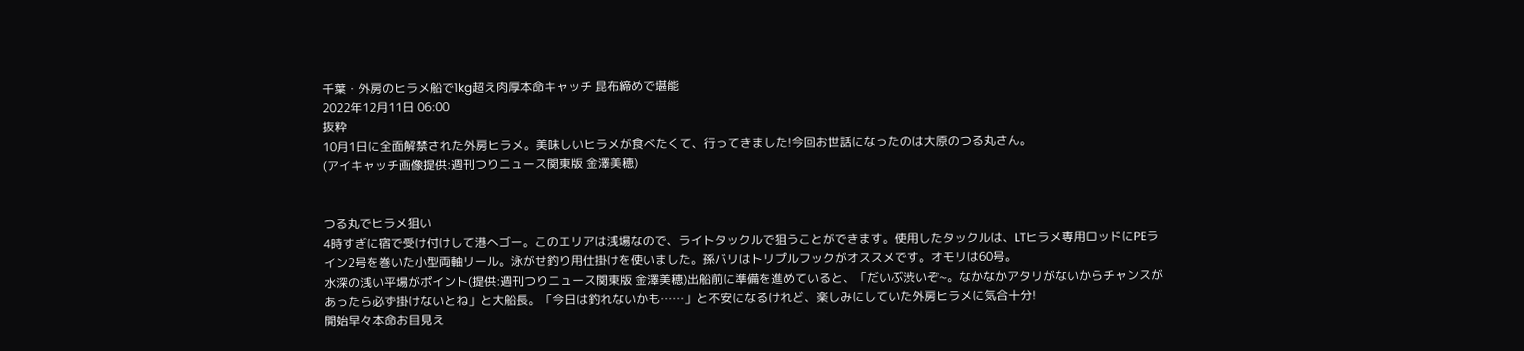千葉・外房のヒラメ船で1kg超え肉厚本命キャッチ 昆布締めで堪能
2022年12月11日 06:00
抜粋
10月1日に全面解禁された外房ヒラメ。美味しいヒラメが食べたくて、行ってきました!今回お世話になったのは大原のつる丸さん。
(アイキャッチ画像提供:週刊つりニュース関東版 金澤美穂)


つる丸でヒラメ狙い
4時すぎに宿で受け付けして港へゴー。このエリアは浅場なので、ライトタックルで狙うことができます。使用したタックルは、LTヒラメ専用ロッドにPEライン2号を巻いた小型両軸リール。泳がせ釣り用仕掛けを使いました。孫バリはトリプルフックがオススメです。オモリは60号。
水深の浅い平場がポイント(提供:週刊つりニュース関東版 金澤美穂)出船前に準備を進めていると、「だいぶ渋いぞ~。なかなかアタリがないからチャンスがあったら必ず掛けないとね」と大船長。「今日は釣れないかも……」と不安になるけれど、楽しみにしていた外房ヒラメに気合十分!
開始早々本命お目見え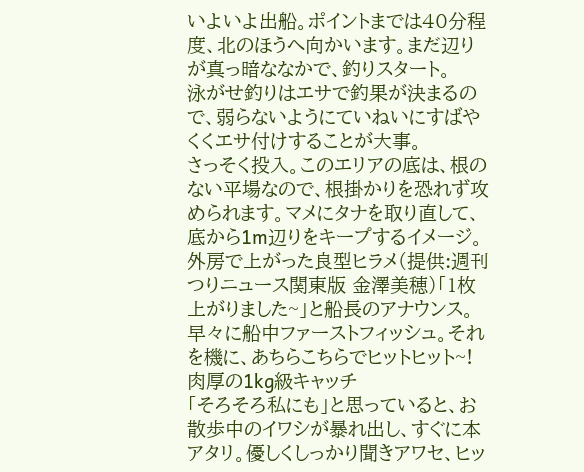いよいよ出船。ポイントまでは40分程度、北のほうへ向かいます。まだ辺りが真っ暗ななかで、釣りスタート。
泳がせ釣りはエサで釣果が決まるので、弱らないようにていねいにすばやくくエサ付けすることが大事。
さっそく投入。このエリアの底は、根のない平場なので、根掛かりを恐れず攻められます。マメにタナを取り直して、底から1m辺りをキープするイメージ。
外房で上がった良型ヒラメ(提供:週刊つりニュース関東版 金澤美穂)「1枚上がりました~」と船長のアナウンス。早々に船中ファーストフィッシュ。それを機に、あちらこちらでヒットヒット~!
肉厚の1kg級キャッチ
「そろそろ私にも」と思っていると、お散歩中のイワシが暴れ出し、すぐに本アタリ。優しくしっかり聞きアワセ、ヒッ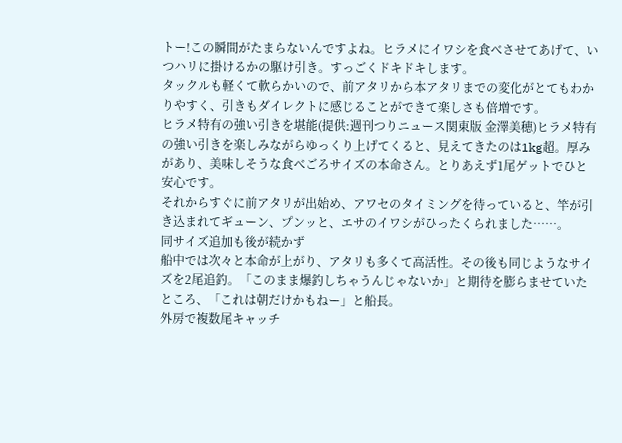トー!この瞬間がたまらないんですよね。ヒラメにイワシを食べさせてあげて、いつハリに掛けるかの駆け引き。すっごくドキドキします。
タックルも軽くて軟らかいので、前アタリから本アタリまでの変化がとてもわかりやすく、引きもダイレクトに感じることができて楽しさも倍増です。
ヒラメ特有の強い引きを堪能(提供:週刊つりニュース関東版 金澤美穂)ヒラメ特有の強い引きを楽しみながらゆっくり上げてくると、見えてきたのは1kg超。厚みがあり、美味しそうな食べごろサイズの本命さん。とりあえず1尾ゲットでひと安心です。
それからすぐに前アタリが出始め、アワセのタイミングを待っていると、竿が引き込まれてギューン、プンッと、エサのイワシがひったくられました……。
同サイズ追加も後が続かず
船中では次々と本命が上がり、アタリも多くて高活性。その後も同じようなサイズを2尾追釣。「このまま爆釣しちゃうんじゃないか」と期待を膨らませていたところ、「これは朝だけかもねー」と船長。
外房で複数尾キャッチ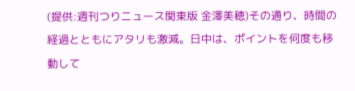(提供:週刊つりニュース関東版 金澤美穂)その通り、時間の経過とともにアタリも激減。日中は、ポイントを何度も移動して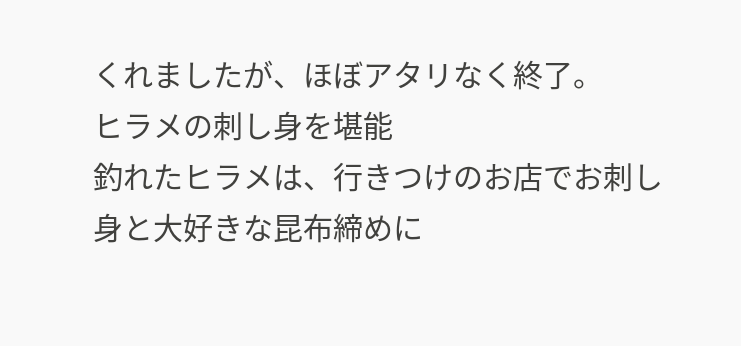くれましたが、ほぼアタリなく終了。
ヒラメの刺し身を堪能
釣れたヒラメは、行きつけのお店でお刺し身と大好きな昆布締めに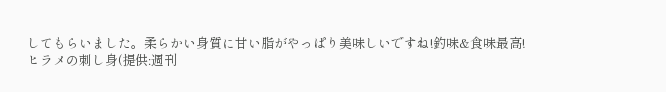してもらいました。柔らかい身質に甘い脂がやっぱり美味しいですね!釣味&食味最高!
ヒラメの刺し身(提供:週刊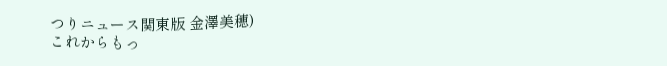つりニュース関東版 金澤美穂)
これからもっ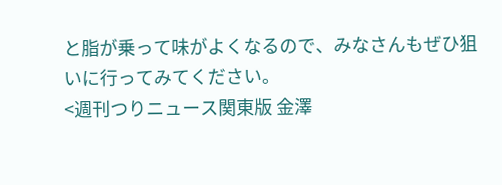と脂が乗って味がよくなるので、みなさんもぜひ狙いに行ってみてください。
<週刊つりニュース関東版 金澤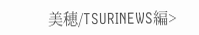美穂/TSURINEWS編>